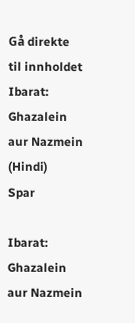Gå direkte til innholdet
Ibarat: Ghazalein aur Nazmein (Hindi)
Spar

Ibarat: Ghazalein aur Nazmein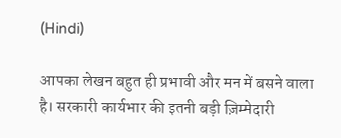(Hindi)

आपका लेखन बहुत ही प्रभावी और मन में बसने वाला है। सरकारी कार्यभार की इतनी बड़ी ज़िम्मेदारी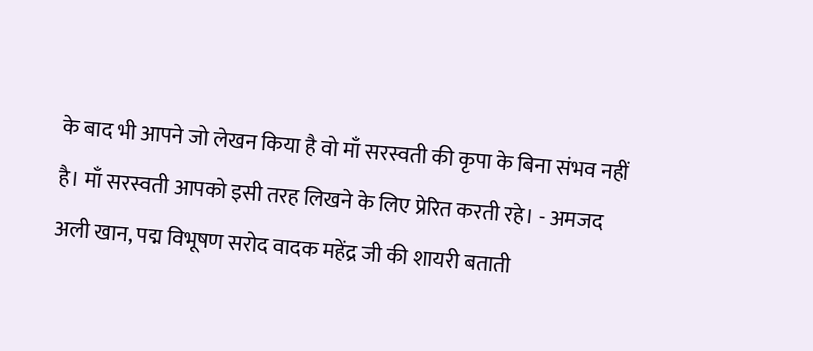के बाद भी आपने जो लेखन किया है वो माँ सरस्वती की कृपा के बिना संभव नहीं है। माँ सरस्वती आपको इसी तरह लिखने के लिए प्रेरित करती रहे। - अमजद अली खान, पद्म विभूषण सरोद वादक महेंद्र जी की शायरी बताती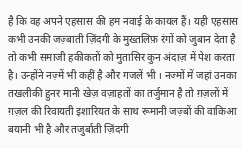है कि वह अपने एहसास की हम नवाई के कायल हैं। यही एहसास कभी उनकी जज़्बाती ज़िंदगी के मुख्तलिफ़ रंगों को जुबान देता है तो कभी समाजी हकीकतों को मुतासिर कुन अंदाज़ में पेश करता है। उन्होंने नज़्में भी कहीं है और गजलें भी । नज्मों में जहां उनका तखलीकी हुनर मानी खेज़ वज़ाहतों का तर्जुमान है तो ग़ज़लों में ग़ज़ल की रिवायती इशारियत के साथ रूमानी जज़्बों की वाकिआ बयानी भी है और तजुर्बाती ज़िंदगी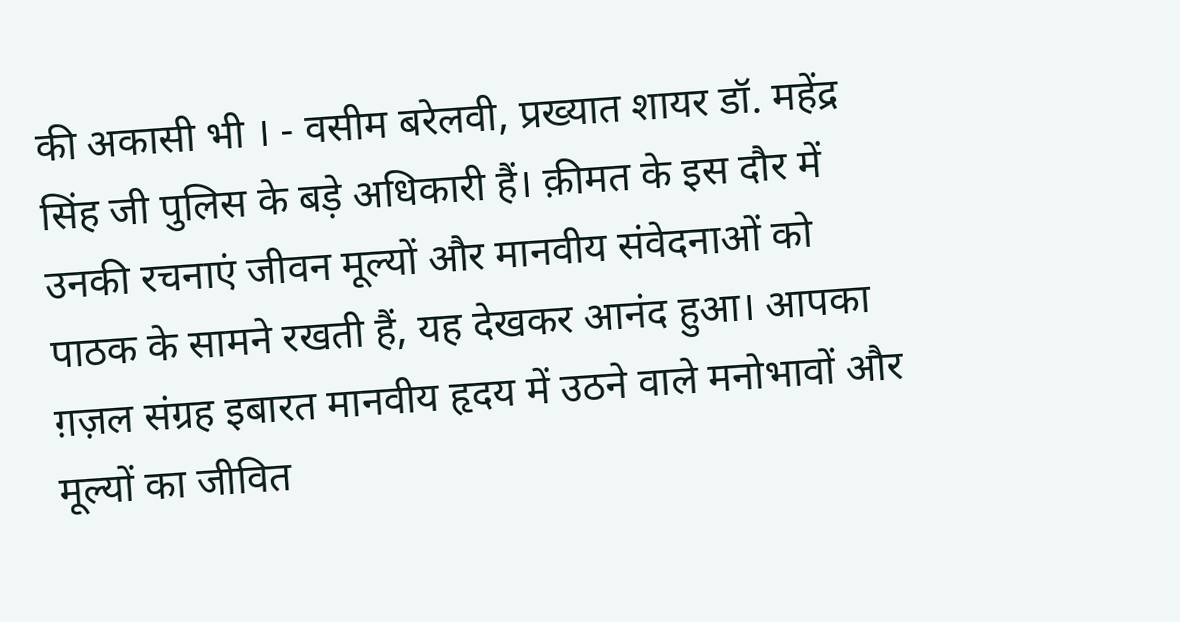की अकासी भी । - वसीम बरेलवी, प्रख्यात शायर डॉ. महेंद्र सिंह जी पुलिस के बड़े अधिकारी हैं। क़ीमत के इस दौर में उनकी रचनाएं जीवन मूल्यों और मानवीय संवेदनाओं को पाठक के सामने रखती हैं, यह देखकर आनंद हुआ। आपका ग़ज़ल संग्रह इबारत मानवीय हृदय में उठने वाले मनोभावों और मूल्यों का जीवित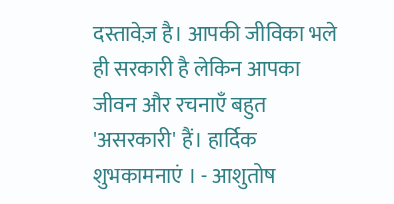दस्तावेज़ है। आपकी जीविका भले ही सरकारी है लेकिन आपका जीवन और रचनाएँ बहुत 'असरकारी' हैं। हार्दिक शुभकामनाएं । - आशुतोष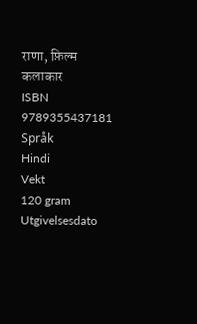राणा, फ़िल्म कलाकार
ISBN
9789355437181
Språk
Hindi
Vekt
120 gram
Utgivelsesdato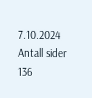7.10.2024
Antall sider
136